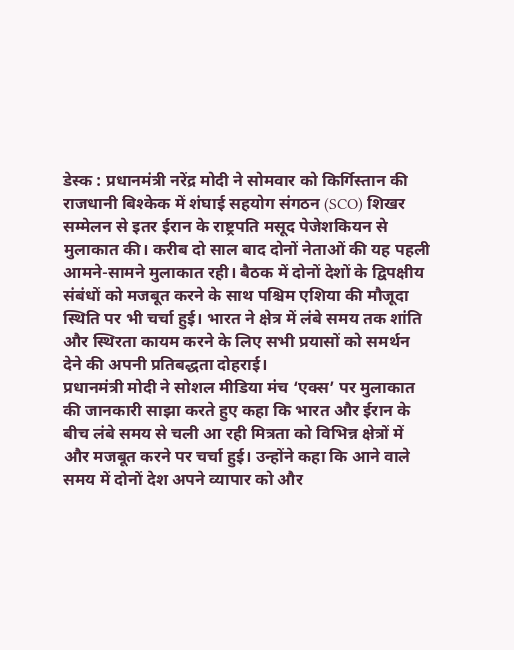डेस्क : प्रधानमंत्री नरेंद्र मोदी ने सोमवार को किर्गिस्तान की राजधानी बिश्केक में शंघाई सहयोग संगठन (SCO) शिखर सम्मेलन से इतर ईरान के राष्ट्रपति मसूद पेजेशकियन से मुलाकात की। करीब दो साल बाद दोनों नेताओं की यह पहली आमने-सामने मुलाकात रही। बैठक में दोनों देशों के द्विपक्षीय संबंधों को मजबूत करने के साथ पश्चिम एशिया की मौजूदा स्थिति पर भी चर्चा हुई। भारत ने क्षेत्र में लंबे समय तक शांति और स्थिरता कायम करने के लिए सभी प्रयासों को समर्थन देने की अपनी प्रतिबद्धता दोहराई।
प्रधानमंत्री मोदी ने सोशल मीडिया मंच ‘एक्स’ पर मुलाकात की जानकारी साझा करते हुए कहा कि भारत और ईरान के बीच लंबे समय से चली आ रही मित्रता को विभिन्न क्षेत्रों में और मजबूत करने पर चर्चा हुई। उन्होंने कहा कि आने वाले समय में दोनों देश अपने व्यापार को और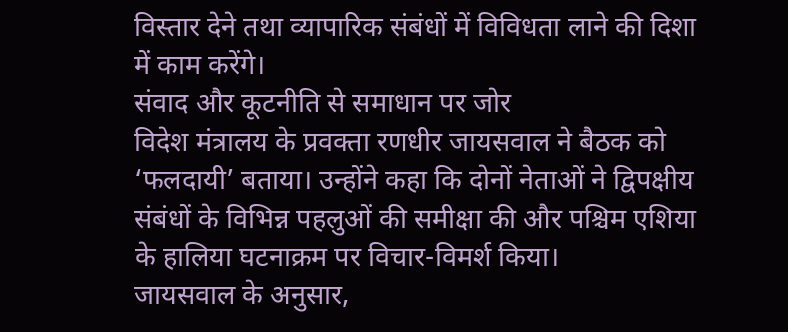विस्तार देने तथा व्यापारिक संबंधों में विविधता लाने की दिशा में काम करेंगे।
संवाद और कूटनीति से समाधान पर जोर
विदेश मंत्रालय के प्रवक्ता रणधीर जायसवाल ने बैठक को ‘फलदायी’ बताया। उन्होंने कहा कि दोनों नेताओं ने द्विपक्षीय संबंधों के विभिन्न पहलुओं की समीक्षा की और पश्चिम एशिया के हालिया घटनाक्रम पर विचार-विमर्श किया।
जायसवाल के अनुसार,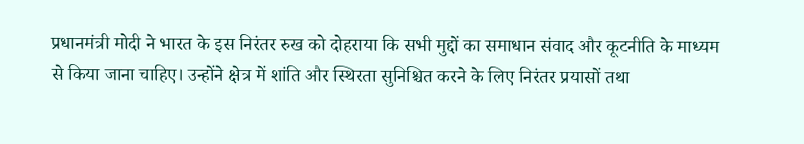प्रधानमंत्री मोदी ने भारत के इस निरंतर रुख को दोहराया कि सभी मुद्दों का समाधान संवाद और कूटनीति के माध्यम से किया जाना चाहिए। उन्होंने क्षेत्र में शांति और स्थिरता सुनिश्चित करने के लिए निरंतर प्रयासों तथा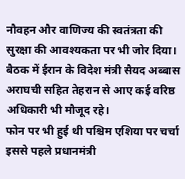नौवहन और वाणिज्य की स्वतंत्रता की सुरक्षा की आवश्यकता पर भी जोर दिया।
बैठक में ईरान के विदेश मंत्री सैयद अब्बास अराघची सहित तेहरान से आए कई वरिष्ठ अधिकारी भी मौजूद रहे।
फोन पर भी हुई थी पश्चिम एशिया पर चर्चा
इससे पहले प्रधानमंत्री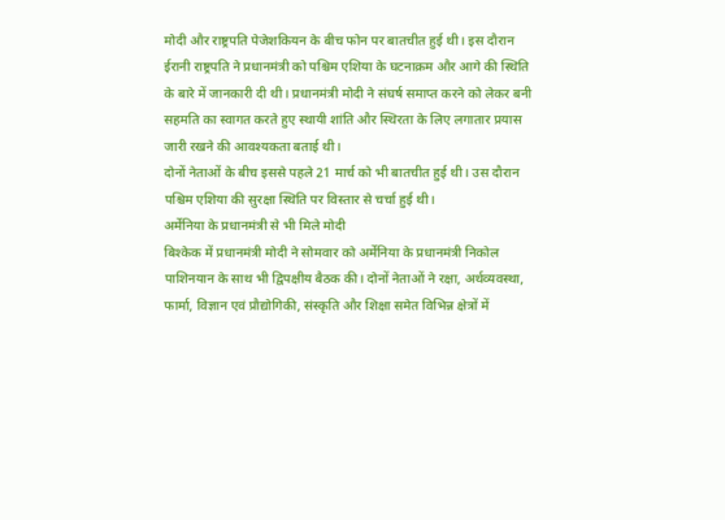मोदी और राष्ट्रपति पेजेशकियन के बीच फोन पर बातचीत हुई थी। इस दौरान ईरानी राष्ट्रपति ने प्रधानमंत्री को पश्चिम एशिया के घटनाक्रम और आगे की स्थिति के बारे में जानकारी दी थी। प्रधानमंत्री मोदी ने संघर्ष समाप्त करने को लेकर बनी सहमति का स्वागत करते हुए स्थायी शांति और स्थिरता के लिए लगातार प्रयास जारी रखने की आवश्यकता बताई थी।
दोनों नेताओं के बीच इससे पहले 21 मार्च को भी बातचीत हुई थी। उस दौरान पश्चिम एशिया की सुरक्षा स्थिति पर विस्तार से चर्चा हुई थी।
अर्मेनिया के प्रधानमंत्री से भी मिले मोदी
बिश्केक में प्रधानमंत्री मोदी ने सोमवार को अर्मेनिया के प्रधानमंत्री निकोल पाशिनयान के साथ भी द्विपक्षीय बैठक की। दोनों नेताओं ने रक्षा, अर्थव्यवस्था, फार्मा, विज्ञान एवं प्रौद्योगिकी, संस्कृति और शिक्षा समेत विभिन्न क्षेत्रों में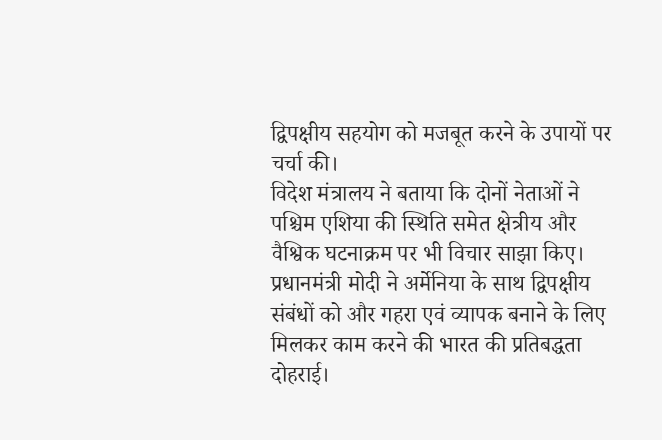द्विपक्षीय सहयोग को मजबूत करने के उपायों पर चर्चा की।
विदेश मंत्रालय ने बताया कि दोनों नेताओं ने पश्चिम एशिया की स्थिति समेत क्षेत्रीय और वैश्विक घटनाक्रम पर भी विचार साझा किए। प्रधानमंत्री मोदी ने अर्मेनिया के साथ द्विपक्षीय संबंधों को और गहरा एवं व्यापक बनाने के लिए मिलकर काम करने की भारत की प्रतिबद्धता दोहराई।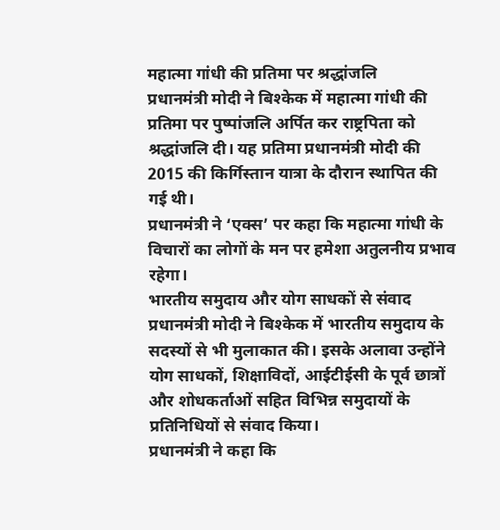महात्मा गांधी की प्रतिमा पर श्रद्धांजलि
प्रधानमंत्री मोदी ने बिश्केक में महात्मा गांधी की प्रतिमा पर पुष्पांजलि अर्पित कर राष्ट्रपिता को श्रद्धांजलि दी। यह प्रतिमा प्रधानमंत्री मोदी की 2015 की किर्गिस्तान यात्रा के दौरान स्थापित की गई थी।
प्रधानमंत्री ने ‘एक्स’ पर कहा कि महात्मा गांधी के विचारों का लोगों के मन पर हमेशा अतुलनीय प्रभाव रहेगा।
भारतीय समुदाय और योग साधकों से संवाद
प्रधानमंत्री मोदी ने बिश्केक में भारतीय समुदाय के सदस्यों से भी मुलाकात की। इसके अलावा उन्होंने योग साधकों, शिक्षाविदों, आईटीईसी के पूर्व छात्रों और शोधकर्ताओं सहित विभिन्न समुदायों के प्रतिनिधियों से संवाद किया।
प्रधानमंत्री ने कहा कि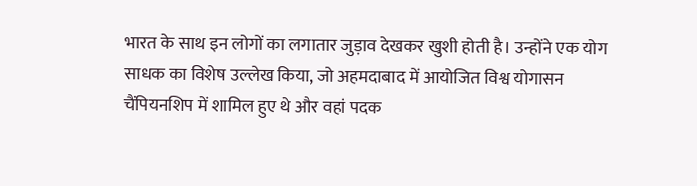भारत के साथ इन लोगों का लगातार जुड़ाव देखकर खुशी होती है। उन्होंने एक योग साधक का विशेष उल्लेख किया, जो अहमदाबाद में आयोजित विश्व योगासन चैंपियनशिप में शामिल हुए थे और वहां पदक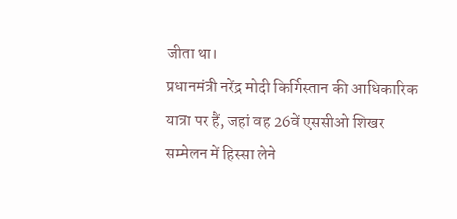जीता था।
प्रधानमंत्री नरेंद्र मोदी किर्गिस्तान की आधिकारिक यात्रा पर हैं, जहां वह 26वें एससीओ शिखर सम्मेलन में हिस्सा लेने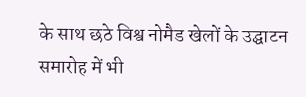के साथ छठे विश्व नोमैड खेलों के उद्घाटन समारोह में भी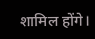शामिल होंगे।